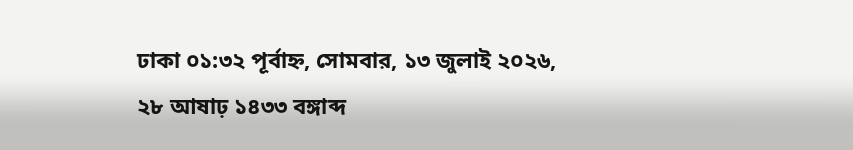ঢাকা ০১:৩২ পূর্বাহ্ন, সোমবার, ১৩ জুলাই ২০২৬, ২৮ আষাঢ় ১৪৩৩ বঙ্গাব্দ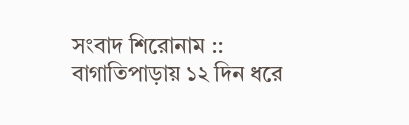সংবাদ শিরোনাম ::
বাগাতিপাড়ায় ১২ দিন ধরে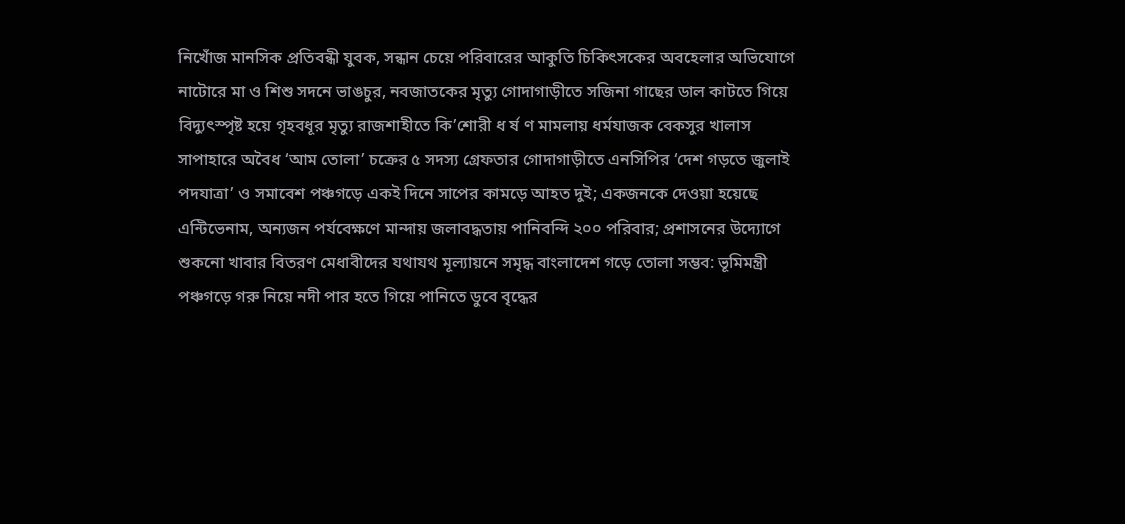নিখোঁজ মানসিক প্রতিবন্ধী যুবক, সন্ধান চেয়ে পরিবারের আকুতি চিকিৎসকের অবহেলার অভিযোগে নাটোরে মা ও শিশু সদনে ভাঙচুর, নবজাতকের মৃত্যু গোদাগাড়ীতে সজিনা গাছের ডাল কাটতে গিয়ে বিদ্যুৎস্পৃষ্ট হয়ে গৃহবধূর মৃত্যু রাজশাহীতে কি’শোরী ধ র্ষ ণ মামলায় ধর্মযাজক বেকসুর খালাস সাপাহারে অবৈধ ‘আম তোলা’ চক্রের ৫ সদস্য গ্রেফতার গোদাগাড়ীতে এনসিপির ‘দেশ গড়তে জুলাই পদযাত্রা’ ও সমাবেশ পঞ্চগড়ে একই দিনে সাপের কামড়ে আহত দুই; একজনকে দেওয়া হয়েছে এন্টিভেনাম, অন্যজন পর্যবেক্ষণে মান্দায় জলাবদ্ধতায় পানিবন্দি ২০০ পরিবার; প্রশাসনের উদ্যোগে শুকনো খাবার বিতরণ মেধাবীদের যথাযথ মূল্যায়নে সমৃদ্ধ বাংলাদেশ গড়ে তোলা সম্ভব: ভূমিমন্ত্রী পঞ্চগড়ে গরু নিয়ে নদী পার হতে গিয়ে পানিতে ডুবে বৃদ্ধের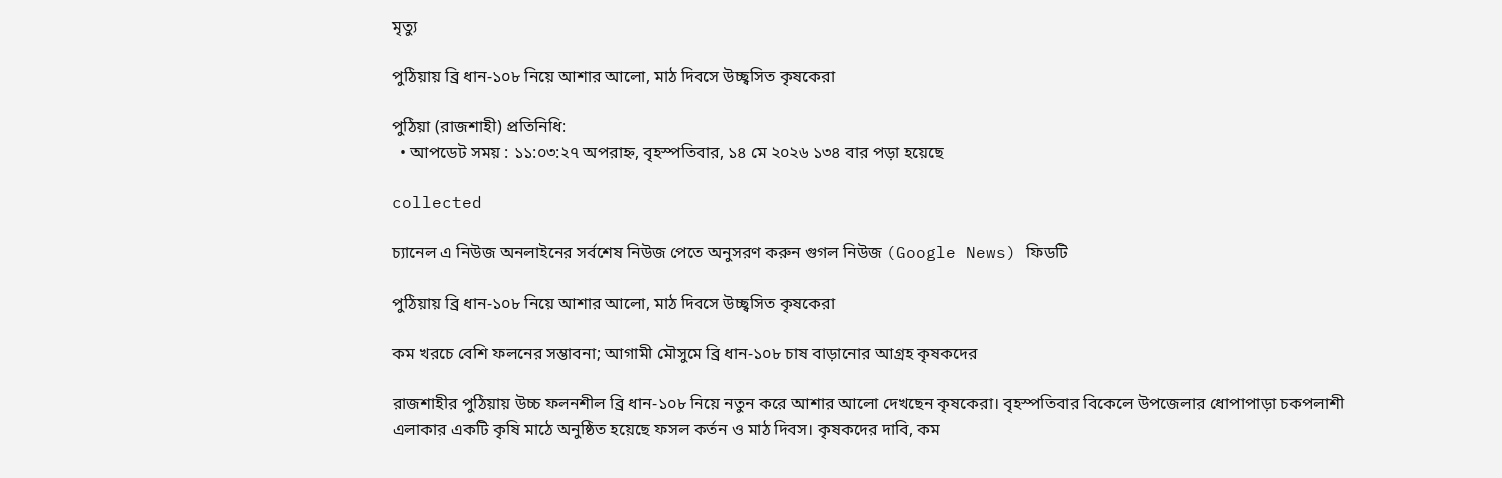মৃত্যু

পুঠিয়ায় ব্রি ধান-১০৮ নিয়ে আশার আলো, মাঠ দিবসে উচ্ছ্বসিত কৃষকেরা

পুঠিয়া (রাজশাহী) প্রতিনিধি:
  • আপডেট সময় : ১১:০৩:২৭ অপরাহ্ন, বৃহস্পতিবার, ১৪ মে ২০২৬ ১৩৪ বার পড়া হয়েছে

collected

চ্যানেল এ নিউজ অনলাইনের সর্বশেষ নিউজ পেতে অনুসরণ করুন গুগল নিউজ (Google News) ফিডটি

পুঠিয়ায় ব্রি ধান-১০৮ নিয়ে আশার আলো, মাঠ দিবসে উচ্ছ্বসিত কৃষকেরা

কম খরচে বেশি ফলনের সম্ভাবনা; আগামী মৌসুমে ব্রি ধান-১০৮ চাষ বাড়ানোর আগ্রহ কৃষকদের

রাজশাহীর পুঠিয়ায় উচ্চ ফলনশীল ব্রি ধান-১০৮ নিয়ে নতুন করে আশার আলো দেখছেন কৃষকেরা। বৃহস্পতিবার বিকেলে উপজেলার ধোপাপাড়া চকপলাশী এলাকার একটি কৃষি মাঠে অনুষ্ঠিত হয়েছে ফসল কর্তন ও মাঠ দিবস। কৃষকদের দাবি, কম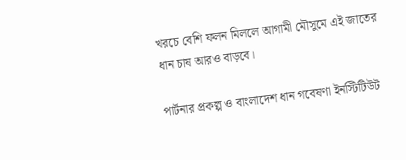খরচে বেশি ফলন মিললে আগামী মৌসুমে এই জাতের ধান চাষ আরও বাড়বে।

পার্টনার প্রকল্প ও বাংলাদেশ ধান গবেষণা ইনস্টিটিউট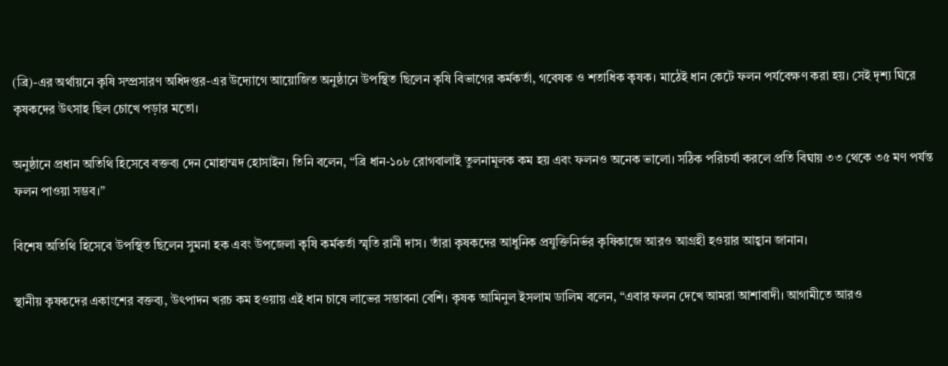(ব্রি)-এর অর্থায়নে কৃষি সম্প্রসারণ অধিদপ্তর-এর উদ্যোগে আয়োজিত অনুষ্ঠানে উপস্থিত ছিলেন কৃষি বিভাগের কর্মকর্তা, গবেষক ও শতাধিক কৃষক। মাঠেই ধান কেটে ফলন পর্যবেক্ষণ করা হয়। সেই দৃশ্য ঘিরে কৃষকদের উৎসাহ ছিল চোখে পড়ার মতো।

অনুষ্ঠানে প্রধান অতিথি হিসেবে বক্তব্য দেন মোহাম্মদ হোসাইন। তিনি বলেন, “ব্রি ধান-১০৮ রোগবালাই তুলনামূলক কম হয় এবং ফলনও অনেক ভালো। সঠিক পরিচর্যা করলে প্রতি বিঘায় ৩৩ থেকে ৩৫ মণ পর্যন্ত ফলন পাওয়া সম্ভব।”

বিশেষ অতিথি হিসেবে উপস্থিত ছিলেন সুমনা হক এবং উপজেলা কৃষি কর্মকর্তা স্মৃতি রানী দাস। তাঁরা কৃষকদের আধুনিক প্রযুক্তিনির্ভর কৃষিকাজে আরও আগ্রহী হওয়ার আহ্বান জানান।

স্থানীয় কৃষকদের একাংশের বক্তব্য, উৎপাদন খরচ কম হওয়ায় এই ধান চাষে লাভের সম্ভাবনা বেশি। কৃষক আমিনুল ইসলাম ডালিম বলেন, “এবার ফলন দেখে আমরা আশাবাদী। আগামীতে আরও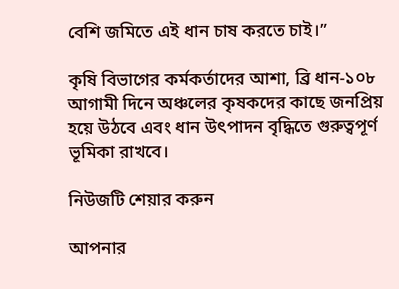বেশি জমিতে এই ধান চাষ করতে চাই।”

কৃষি বিভাগের কর্মকর্তাদের আশা, ব্রি ধান-১০৮ আগামী দিনে অঞ্চলের কৃষকদের কাছে জনপ্রিয় হয়ে উঠবে এবং ধান উৎপাদন বৃদ্ধিতে গুরুত্বপূর্ণ ভূমিকা রাখবে।

নিউজটি শেয়ার করুন

আপনার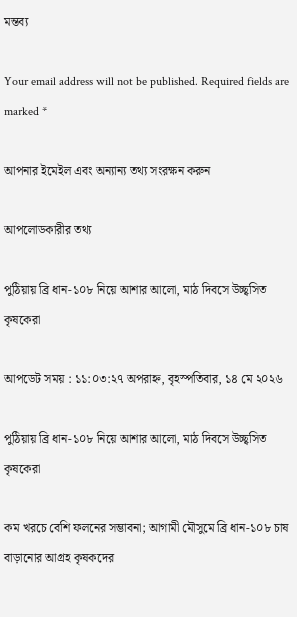মন্তব্য

Your email address will not be published. Required fields are marked *

আপনার ইমেইল এবং অন্যান্য তথ্য সংরক্ষন করুন

আপলোডকারীর তথ্য

পুঠিয়ায় ব্রি ধান-১০৮ নিয়ে আশার আলো, মাঠ দিবসে উচ্ছ্বসিত কৃষকেরা

আপডেট সময় : ১১:০৩:২৭ অপরাহ্ন, বৃহস্পতিবার, ১৪ মে ২০২৬

পুঠিয়ায় ব্রি ধান-১০৮ নিয়ে আশার আলো, মাঠ দিবসে উচ্ছ্বসিত কৃষকেরা

কম খরচে বেশি ফলনের সম্ভাবনা; আগামী মৌসুমে ব্রি ধান-১০৮ চাষ বাড়ানোর আগ্রহ কৃষকদের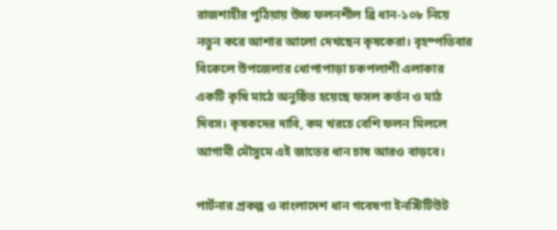রাজশাহীর পুঠিয়ায় উচ্চ ফলনশীল ব্রি ধান-১০৮ নিয়ে নতুন করে আশার আলো দেখছেন কৃষকেরা। বৃহস্পতিবার বিকেলে উপজেলার ধোপাপাড়া চকপলাশী এলাকার একটি কৃষি মাঠে অনুষ্ঠিত হয়েছে ফসল কর্তন ও মাঠ দিবস। কৃষকদের দাবি, কম খরচে বেশি ফলন মিললে আগামী মৌসুমে এই জাতের ধান চাষ আরও বাড়বে।

পার্টনার প্রকল্প ও বাংলাদেশ ধান গবেষণা ইনস্টিটিউট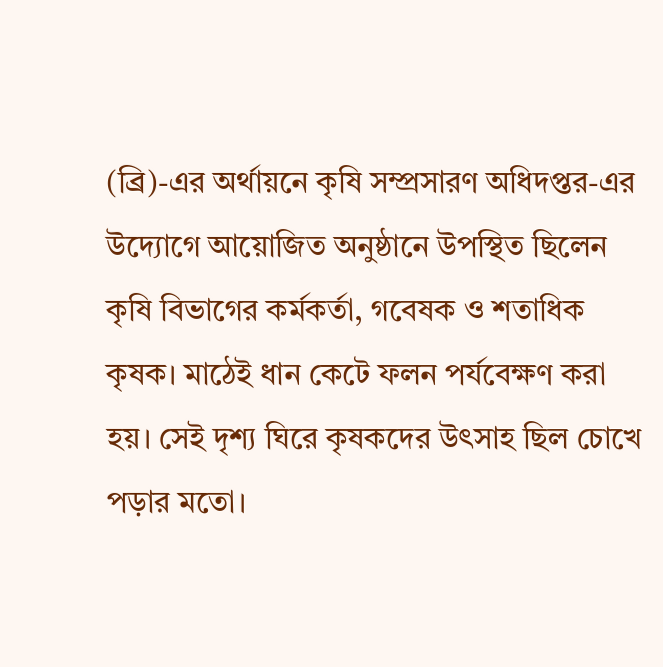(ব্রি)-এর অর্থায়নে কৃষি সম্প্রসারণ অধিদপ্তর-এর উদ্যোগে আয়োজিত অনুষ্ঠানে উপস্থিত ছিলেন কৃষি বিভাগের কর্মকর্তা, গবেষক ও শতাধিক কৃষক। মাঠেই ধান কেটে ফলন পর্যবেক্ষণ করা হয়। সেই দৃশ্য ঘিরে কৃষকদের উৎসাহ ছিল চোখে পড়ার মতো।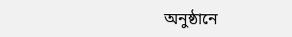অনুষ্ঠানে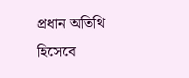প্রধান অতিথি হিসেবে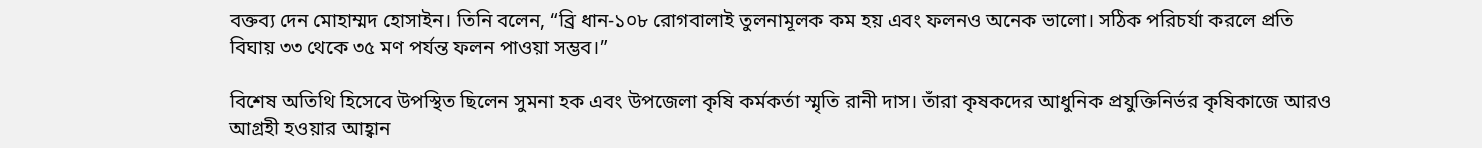বক্তব্য দেন মোহাম্মদ হোসাইন। তিনি বলেন, “ব্রি ধান-১০৮ রোগবালাই তুলনামূলক কম হয় এবং ফলনও অনেক ভালো। সঠিক পরিচর্যা করলে প্রতি বিঘায় ৩৩ থেকে ৩৫ মণ পর্যন্ত ফলন পাওয়া সম্ভব।”

বিশেষ অতিথি হিসেবে উপস্থিত ছিলেন সুমনা হক এবং উপজেলা কৃষি কর্মকর্তা স্মৃতি রানী দাস। তাঁরা কৃষকদের আধুনিক প্রযুক্তিনির্ভর কৃষিকাজে আরও আগ্রহী হওয়ার আহ্বান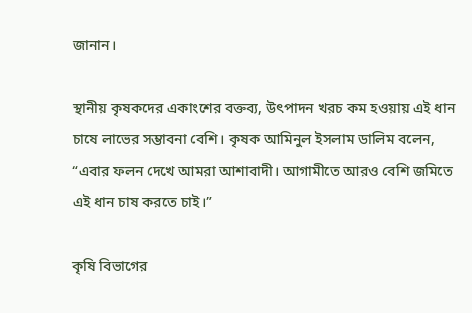জানান।

স্থানীয় কৃষকদের একাংশের বক্তব্য, উৎপাদন খরচ কম হওয়ায় এই ধান চাষে লাভের সম্ভাবনা বেশি। কৃষক আমিনুল ইসলাম ডালিম বলেন, “এবার ফলন দেখে আমরা আশাবাদী। আগামীতে আরও বেশি জমিতে এই ধান চাষ করতে চাই।”

কৃষি বিভাগের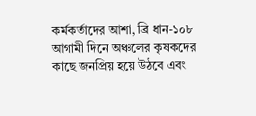কর্মকর্তাদের আশা, ব্রি ধান-১০৮ আগামী দিনে অঞ্চলের কৃষকদের কাছে জনপ্রিয় হয়ে উঠবে এবং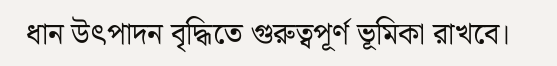ধান উৎপাদন বৃদ্ধিতে গুরুত্বপূর্ণ ভূমিকা রাখবে।